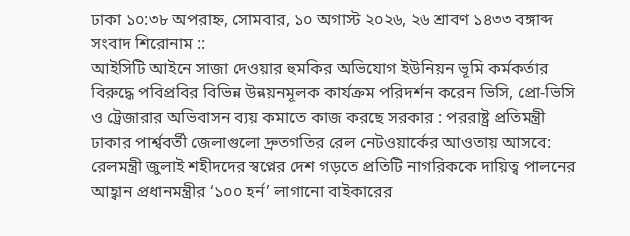ঢাকা ১০:৩৮ অপরাহ্ন, সোমবার, ১০ অগাস্ট ২০২৬, ২৬ শ্রাবণ ১৪৩৩ বঙ্গাব্দ
সংবাদ শিরোনাম ::
আইসিটি আইনে সাজা দেওয়ার হুমকির অভিযোগ ইউনিয়ন ভূমি কর্মকর্তার বিরুদ্ধে পবিপ্রবির বিভিন্ন উন্নয়নমূলক কার্যক্রম পরিদর্শন করেন ভিসি, প্রো-ভিসি ও ট্রেজারার অভিবাসন ব্যয় কমা‌তে কাজ কর‌ছে সরকার : পররাষ্ট্র প্রতিমন্ত্রী ঢাকার পার্শ্ববর্তী জেলাগুলো দ্রুতগতির রেল নেটওয়ার্কের আওতায় আসবে: রেলমন্ত্রী জুলাই শহীদদের স্বপ্নের দেশ গড়তে প্রতিটি নাগরিককে দায়িত্ব পালনের আহ্বান প্রধানমন্ত্রীর ‘১০০ হর্ন’ লাগানো বাইকারের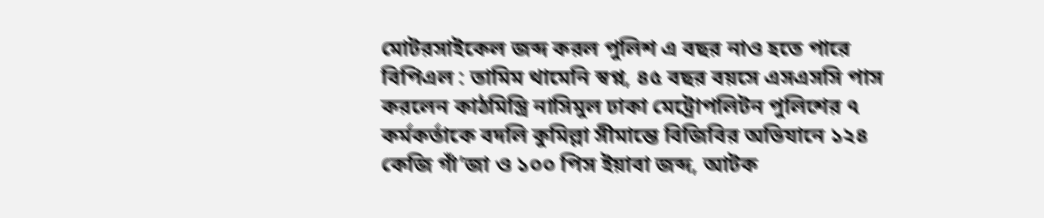মোটরসাইকেল জব্দ করল পুলিশ এ বছর নাও হতে পারে বিপিএল : তামিম থামেনি স্বপ্ন, ৪৫ বছর বয়সে এসএসসি পাস করলেন কাঠমিস্ত্রি নাসিমুল ঢাকা মেট্রোপলিটন পুলিশের ৭ কর্মকর্তাকে বদলি কুমিল্লা সীমান্তে বিজিবির অভিযানে ১২৪ কেজি গাঁ’জা ও ১০০ পিস ইয়াবা জব্দ, আটক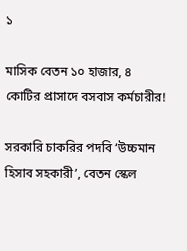১

মাসিক বেতন ১০ হাজার, ৪ কোটির প্রাসাদে বসবাস কর্মচারীর!

সরকারি চাকরির পদবি ‘উচ্চমান হিসাব সহকারী’, বেতন স্কেল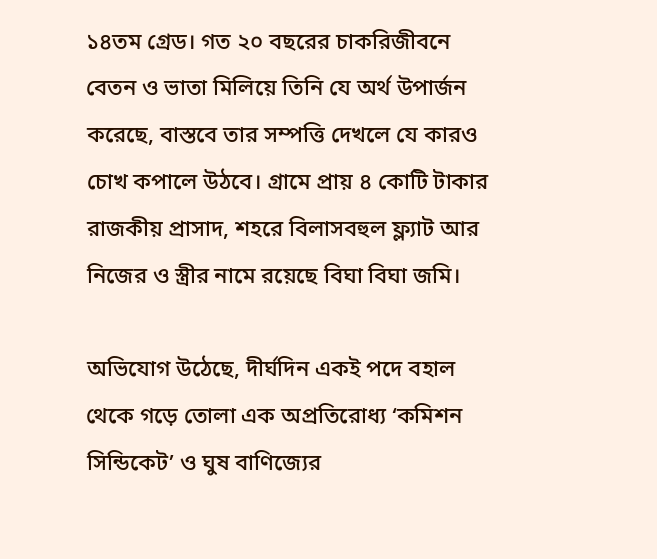১৪তম গ্রেড। গত ২০ বছরের চাকরিজীবনে বেতন ও ভাতা মিলিয়ে তিনি যে অর্থ উপার্জন করেছে, বাস্তবে তার সম্পত্তি দেখলে যে কারও চোখ কপালে উঠবে। গ্রামে প্রায় ৪ কোটি টাকার রাজকীয় প্রাসাদ, শহরে বিলাসবহুল ফ্ল্যাট আর নিজের ও স্ত্রীর নামে রয়েছে বিঘা বিঘা জমি।

অভিযোগ উঠেছে, দীর্ঘদিন একই পদে বহাল থেকে গড়ে তোলা এক অপ্রতিরোধ্য ‘কমিশন সিন্ডিকেট’ ও ঘুষ বাণিজ্যের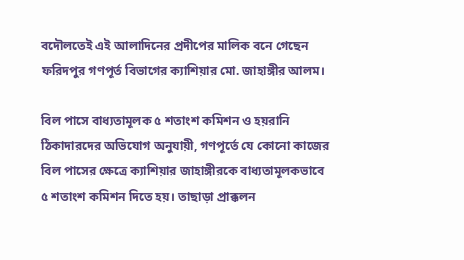বদৌলতেই এই আলাদিনের প্রদীপের মালিক বনে গেছেন ফরিদপুর গণপূর্ত বিভাগের ক্যাশিয়ার মো. জাহাঙ্গীর আলম।

বিল পাসে বাধ্যতামূলক ৫ শতাংশ কমিশন ও হয়রানি
ঠিকাদারদের অভিযোগ অনুযায়ী, গণপূর্তে যে কোনো কাজের বিল পাসের ক্ষেত্রে ক্যাশিয়ার জাহাঙ্গীরকে বাধ্যতামূলকভাবে ৫ শতাংশ কমিশন দিতে হয়। তাছাড়া প্রাক্কলন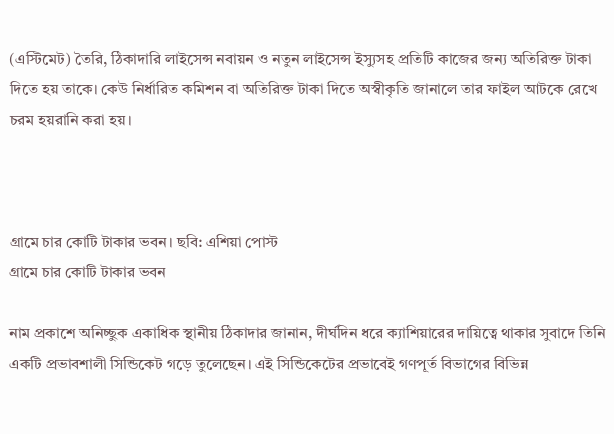(এস্টিমেট) তৈরি, ঠিকাদারি লাইসেন্স নবায়ন ও নতুন লাইসেন্স ইস্যুসহ প্রতিটি কাজের জন্য অতিরিক্ত টাকা দিতে হয় তাকে। কেউ নির্ধারিত কমিশন বা অতিরিক্ত টাকা দিতে অস্বীকৃতি জানালে তার ফাইল আটকে রেখে চরম হয়রানি করা হয়।



গ্রামে চার কোটি টাকার ভবন। ছবি: এশিয়া পোস্ট
গ্রামে চার কোটি টাকার ভবন

নাম প্রকাশে অনিচ্ছুক একাধিক স্থানীয় ঠিকাদার জানান, দীর্ঘদিন ধরে ক্যাশিয়ারের দায়িত্বে থাকার সুবাদে তিনি একটি প্রভাবশালী সিন্ডিকেট গড়ে তুলেছেন। এই সিন্ডিকেটের প্রভাবেই গণপূর্ত বিভাগের বিভিন্ন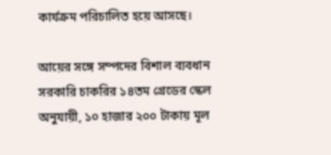কার্যক্রম পরিচালিত হয়ে আসছে।

আয়ের সঙ্গে সম্পদের বিশাল ব্যবধান
সরকারি চাকরির ১৪তম গ্রেডের স্কেল অনুযায়ী, ১০ হাজার ২০০ টাকায় মূল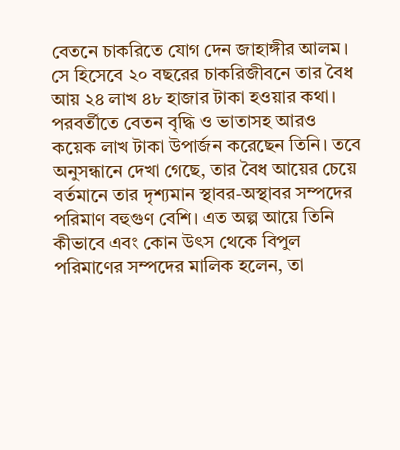বেতনে চাকরিতে যোগ দেন জাহাঙ্গীর আলম। সে হিসেবে ২০ বছরের চাকরিজীবনে তার বৈধ আয় ২৪ লাখ ৪৮ হাজার টাকা হওয়ার কথা। পরবর্তীতে বেতন বৃদ্ধি ও ভাতাসহ আরও কয়েক লাখ টাকা উপার্জন করেছেন তিনি। তবে অনুসন্ধানে দেখা গেছে, তার বৈধ আয়ের চেয়ে বর্তমানে তার দৃশ্যমান স্থাবর-অস্থাবর সম্পদের পরিমাণ বহুগুণ বেশি। এত অল্প আয়ে তিনি কীভাবে এবং কোন উৎস থেকে বিপুল পরিমাণের সম্পদের মালিক হলেন, তা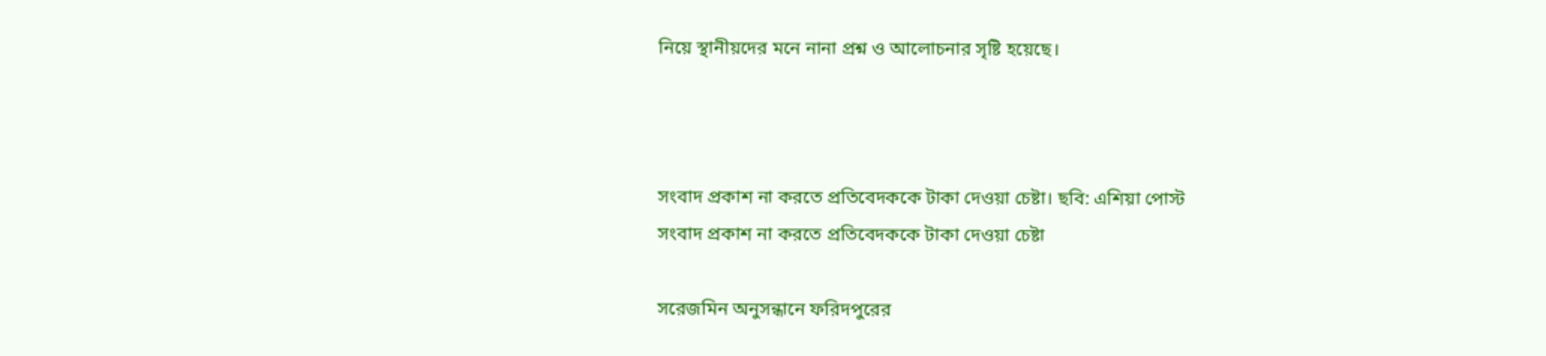নিয়ে স্থানীয়দের মনে নানা প্রশ্ন ও আলোচনার সৃষ্টি হয়েছে।



সংবাদ প্রকাশ না করতে প্রতিবেদককে টাকা দেওয়া চেষ্টা। ছবি: এশিয়া পোস্ট
সংবাদ প্রকাশ না করতে প্রতিবেদককে টাকা দেওয়া চেষ্টা

সরেজমিন অনুসন্ধানে ফরিদপুরের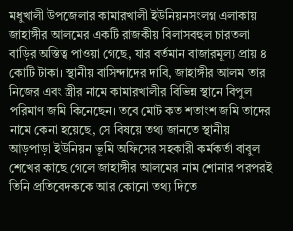মধুখালী উপজেলার কামারখালী ইউনিয়নসংলগ্ন এলাকায় জাহাঙ্গীর আলমের একটি রাজকীয় বিলাসবহুল চারতলা বাড়ির অস্তিত্ব পাওয়া গেছে, যার বর্তমান বাজারমূল্য প্রায় ৪ কোটি টাকা। স্থানীয় বাসিন্দাদের দাবি, জাহাঙ্গীর আলম তার নিজের এবং স্ত্রীর নামে কামারখালীর বিভিন্ন স্থানে বিপুল পরিমাণ জমি কিনেছেন। তবে মোট কত শতাংশ জমি তাদের নামে কেনা হয়েছে, সে বিষয়ে তথ্য জানতে স্থানীয় আড়পাড়া ইউনিয়ন ভূমি অফিসের সহকারী কর্মকর্তা বাবুল শেখের কাছে গেলে জাহাঙ্গীর আলমের নাম শোনার পরপরই তিনি প্রতিবেদককে আর কোনো তথ্য দিতে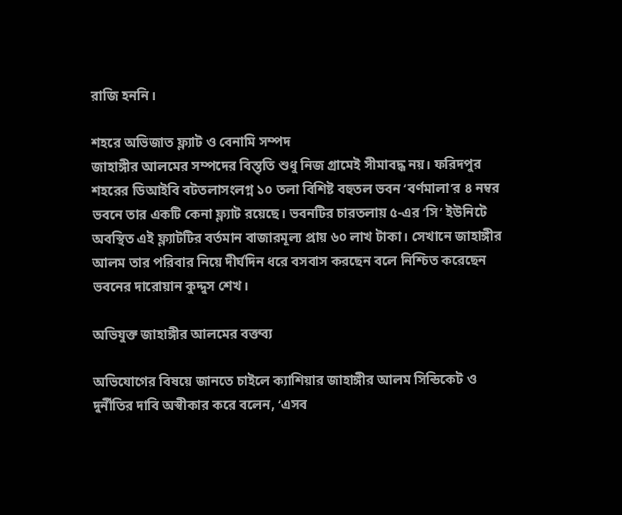রাজি হননি।

শহরে অভিজাত ফ্ল্যাট ও বেনামি সম্পদ
জাহাঙ্গীর আলমের সম্পদের বিস্তৃতি শুধু নিজ গ্রামেই সীমাবদ্ধ নয়। ফরিদপুর শহরের ডিআইবি বটতলাসংলগ্ন ১০ তলা বিশিষ্ট বহুতল ভবন ‘বর্ণমালা’র ৪ নম্বর ভবনে তার একটি কেনা ফ্ল্যাট রয়েছে। ভবনটির চারতলায় ৫-এর ‘সি’ ইউনিটে অবস্থিত এই ফ্ল্যাটটির বর্তমান বাজারমূল্য প্রায় ৬০ লাখ টাকা। সেখানে জাহাঙ্গীর আলম তার পরিবার নিয়ে দীর্ঘদিন ধরে বসবাস করছেন বলে নিশ্চিত করেছেন ভবনের দারোয়ান কুদ্দুস শেখ।

অভিযুক্ত জাহাঙ্গীর আলমের বক্তব্য

অভিযোগের বিষয়ে জানতে চাইলে ক্যাশিয়ার জাহাঙ্গীর আলম সিন্ডিকেট ও দুর্নীতির দাবি অস্বীকার করে বলেন, ‘এসব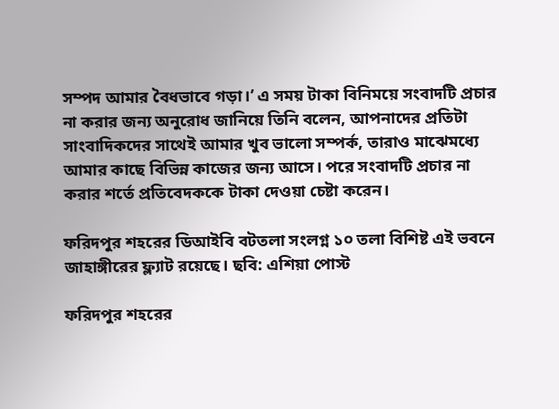সম্পদ আমার বৈধভাবে গড়া।’ এ সময় টাকা বিনিময়ে সংবাদটি প্রচার না করার জন্য অনুরোধ জানিয়ে তিনি বলেন, আপনাদের প্রতিটা সাংবাদিকদের সাথেই আমার খুব ভালো সম্পর্ক, তারাও মাঝেমধ্যে আমার কাছে বিভিন্ন কাজের জন্য আসে। পরে সংবাদটি প্রচার না করার শর্তে প্রতিবেদককে টাকা দেওয়া চেষ্টা করেন।

ফরিদপুর শহরের ডিআইবি বটতলা সংলগ্ন ১০ তলা বিশিষ্ট এই ভবনে জাহাঙ্গীরের ফ্ল্যাট রয়েছে। ছবি: এশিয়া পোস্ট

ফরিদপুর শহরের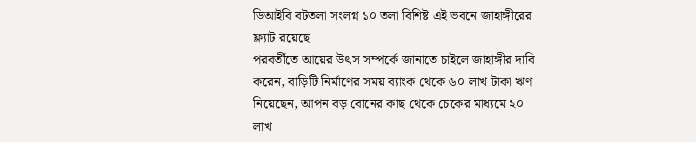ডিআইবি বটতলা সংলগ্ন ১০ তলা বিশিষ্ট এই ভবনে জাহাঙ্গীরের ফ্ল্যাট রয়েছে
পরবর্তীতে আয়ের উৎস সম্পর্কে জানাতে চাইলে জাহাঙ্গীর দাবি করেন, বাড়িটি নির্মাণের সময় ব্যাংক থেকে ৬০ লাখ টাকা ঋণ নিয়েছেন, আপন বড় বোনের কাছ থেকে চেকের মাধ্যমে ২০ লাখ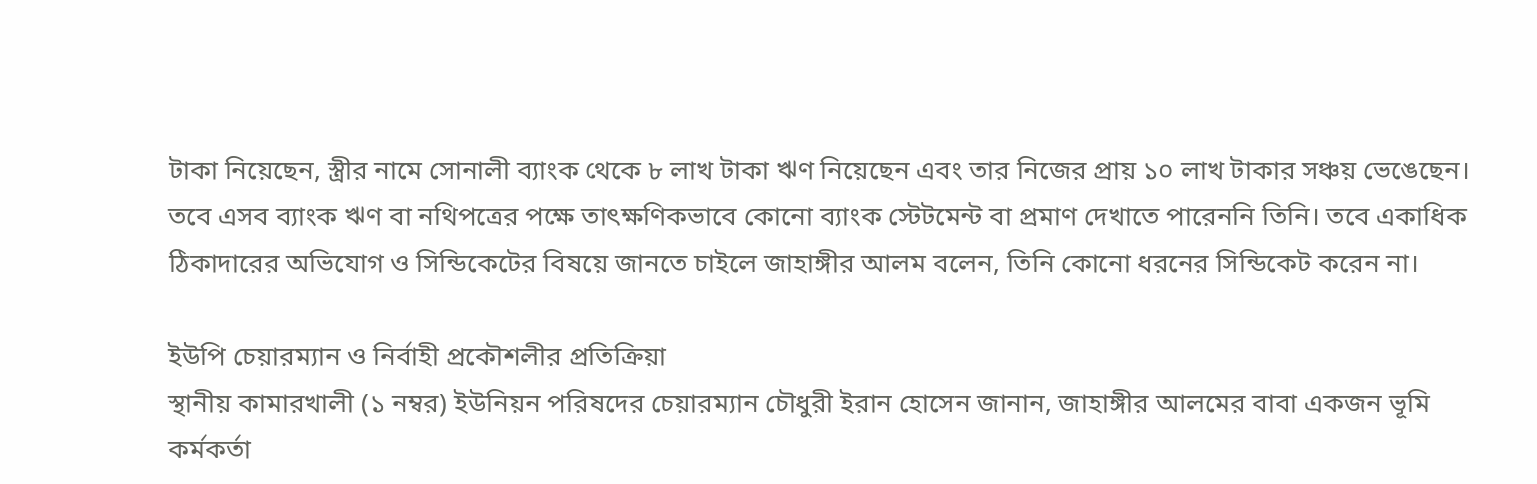টাকা নিয়েছেন, স্ত্রীর নামে সোনালী ব্যাংক থেকে ৮ লাখ টাকা ঋণ নিয়েছেন এবং তার নিজের প্রায় ১০ লাখ টাকার সঞ্চয় ভেঙেছেন। তবে এসব ব্যাংক ঋণ বা নথিপত্রের পক্ষে তাৎক্ষণিকভাবে কোনো ব্যাংক স্টেটমেন্ট বা প্রমাণ দেখাতে পারেননি তিনি। তবে একাধিক ঠিকাদারের অভিযোগ ও সিন্ডিকেটের বিষয়ে জানতে চাইলে জাহাঙ্গীর আলম বলেন, তিনি কোনো ধরনের সিন্ডিকেট করেন না।

ইউপি চেয়ারম্যান ও নির্বাহী প্রকৌশলীর প্রতিক্রিয়া
স্থানীয় কামারখালী (১ নম্বর) ইউনিয়ন পরিষদের চেয়ারম্যান চৌধুরী ইরান হোসেন জানান, জাহাঙ্গীর আলমের বাবা একজন ভূমি কর্মকর্তা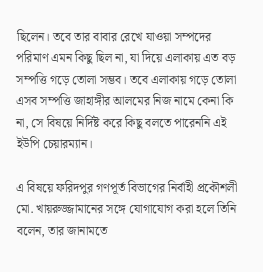ছিলেন। তবে তার বাবার রেখে যাওয়া সম্পদের পরিমাণ এমন কিছু ছিল না, যা দিয়ে এলাকায় এত বড় সম্পত্তি গড়ে তোলা সম্ভব। তবে এলাকায় গড়ে তোলা এসব সম্পত্তি জাহাঙ্গীর আলমের নিজ নামে কেনা কি না, সে বিষয়ে নির্দিষ্ট করে কিছু বলতে পারেননি এই ইউপি চেয়ারম্যান।

এ বিষয়ে ফরিদপুর গণপূর্ত বিভাগের নির্বাহী প্রকৌশলী মো. খায়রুজ্জামানের সঙ্গে যোগাযোগ করা হলে তিনি বলেন, তার জানামতে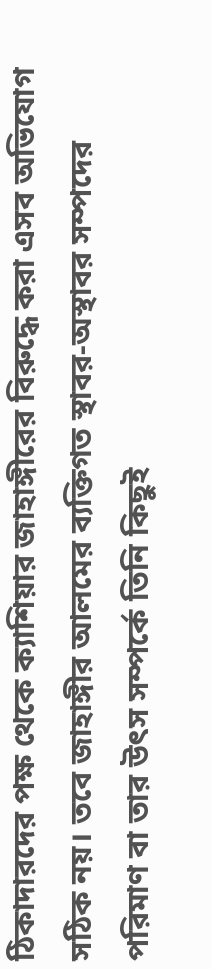ঠিকাদারদের পক্ষ থেকে ক্যাশিয়ার জাহাঙ্গীরের বিরুদ্ধে করা এসব অভিযোগ সঠিক নয়। তবে জাহাঙ্গীর আলমের ব্যক্তিগত স্থাবর-অস্থাবর সম্পদের পরিমাণ বা তার উৎস সম্পর্কে তিনি কিছুই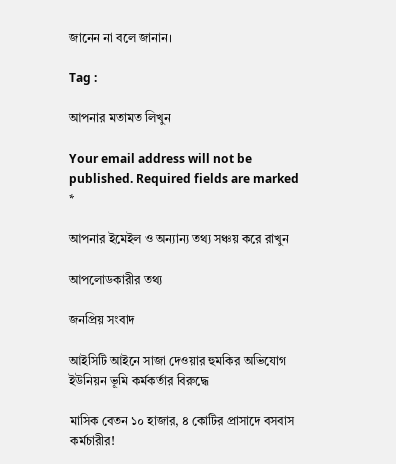জানেন না বলে জানান।

Tag :

আপনার মতামত লিখুন

Your email address will not be published. Required fields are marked *

আপনার ইমেইল ও অন্যান্য তথ্য সঞ্চয় করে রাখুন

আপলোডকারীর তথ্য

জনপ্রিয় সংবাদ

আইসিটি আইনে সাজা দেওয়ার হুমকির অভিযোগ ইউনিয়ন ভূমি কর্মকর্তার বিরুদ্ধে

মাসিক বেতন ১০ হাজার, ৪ কোটির প্রাসাদে বসবাস কর্মচারীর!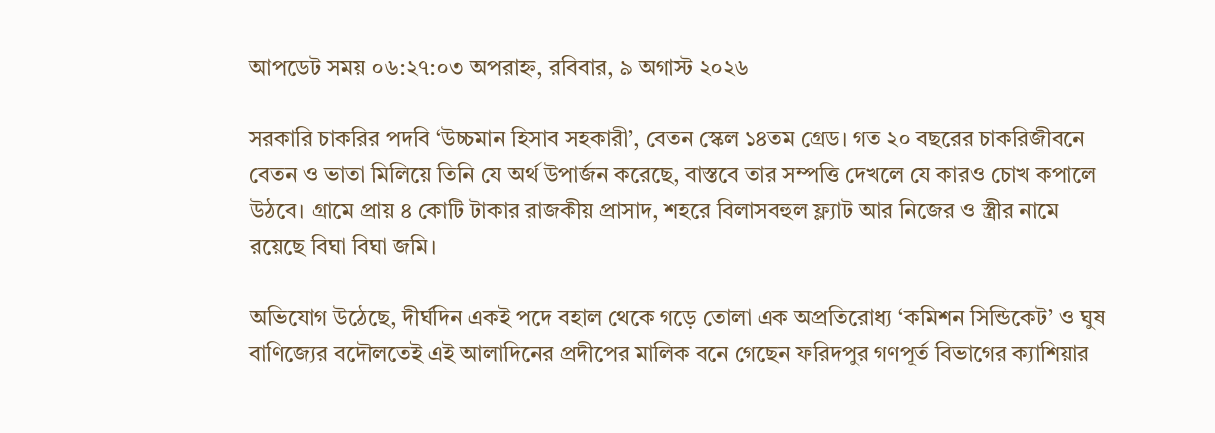আপডেট সময় ০৬:২৭:০৩ অপরাহ্ন, রবিবার, ৯ অগাস্ট ২০২৬

সরকারি চাকরির পদবি ‘উচ্চমান হিসাব সহকারী’, বেতন স্কেল ১৪তম গ্রেড। গত ২০ বছরের চাকরিজীবনে বেতন ও ভাতা মিলিয়ে তিনি যে অর্থ উপার্জন করেছে, বাস্তবে তার সম্পত্তি দেখলে যে কারও চোখ কপালে উঠবে। গ্রামে প্রায় ৪ কোটি টাকার রাজকীয় প্রাসাদ, শহরে বিলাসবহুল ফ্ল্যাট আর নিজের ও স্ত্রীর নামে রয়েছে বিঘা বিঘা জমি।

অভিযোগ উঠেছে, দীর্ঘদিন একই পদে বহাল থেকে গড়ে তোলা এক অপ্রতিরোধ্য ‘কমিশন সিন্ডিকেট’ ও ঘুষ বাণিজ্যের বদৌলতেই এই আলাদিনের প্রদীপের মালিক বনে গেছেন ফরিদপুর গণপূর্ত বিভাগের ক্যাশিয়ার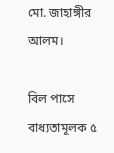মো. জাহাঙ্গীর আলম।

বিল পাসে বাধ্যতামূলক ৫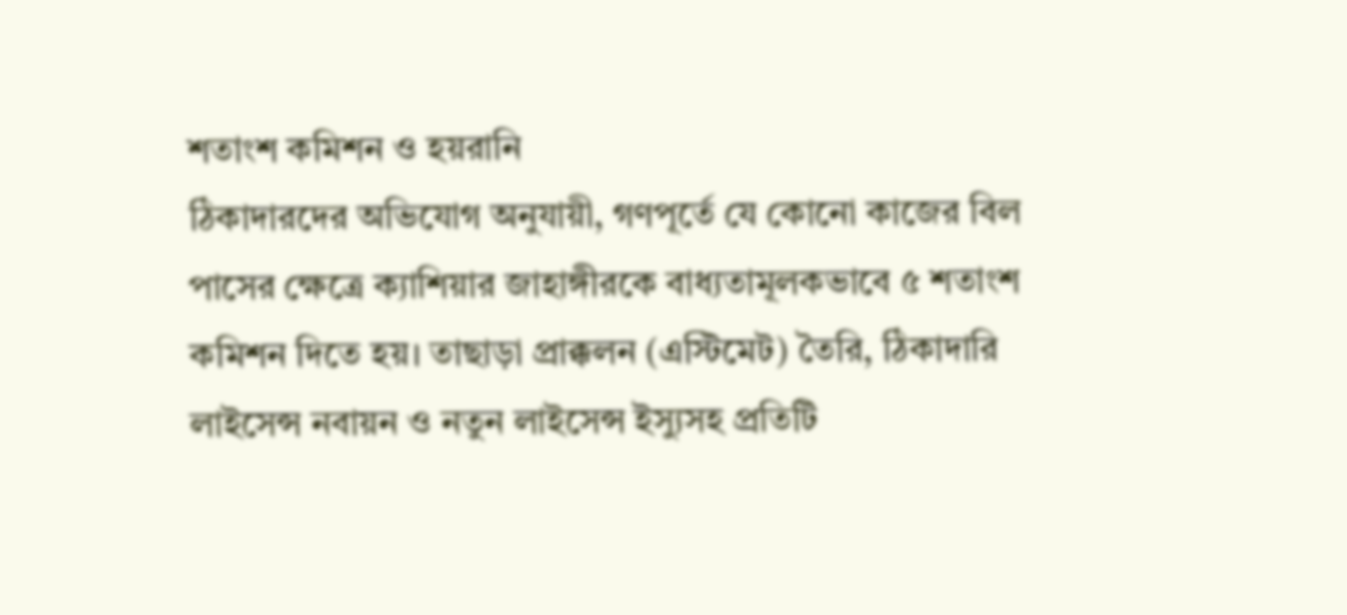শতাংশ কমিশন ও হয়রানি
ঠিকাদারদের অভিযোগ অনুযায়ী, গণপূর্তে যে কোনো কাজের বিল পাসের ক্ষেত্রে ক্যাশিয়ার জাহাঙ্গীরকে বাধ্যতামূলকভাবে ৫ শতাংশ কমিশন দিতে হয়। তাছাড়া প্রাক্কলন (এস্টিমেট) তৈরি, ঠিকাদারি লাইসেন্স নবায়ন ও নতুন লাইসেন্স ইস্যুসহ প্রতিটি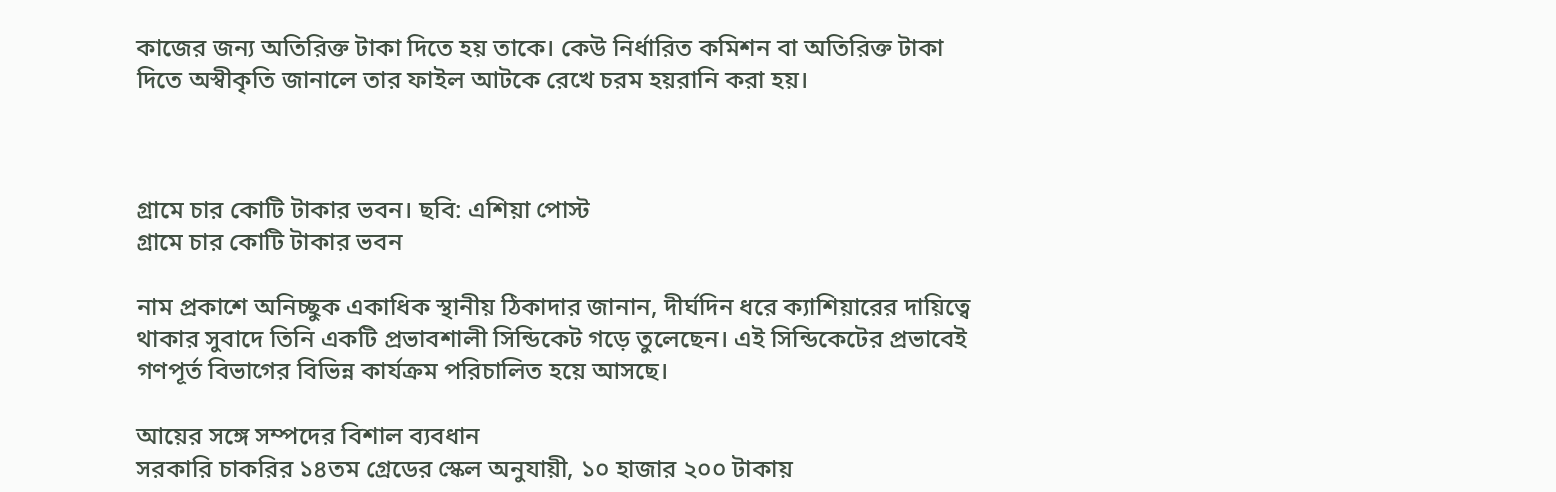কাজের জন্য অতিরিক্ত টাকা দিতে হয় তাকে। কেউ নির্ধারিত কমিশন বা অতিরিক্ত টাকা দিতে অস্বীকৃতি জানালে তার ফাইল আটকে রেখে চরম হয়রানি করা হয়।



গ্রামে চার কোটি টাকার ভবন। ছবি: এশিয়া পোস্ট
গ্রামে চার কোটি টাকার ভবন

নাম প্রকাশে অনিচ্ছুক একাধিক স্থানীয় ঠিকাদার জানান, দীর্ঘদিন ধরে ক্যাশিয়ারের দায়িত্বে থাকার সুবাদে তিনি একটি প্রভাবশালী সিন্ডিকেট গড়ে তুলেছেন। এই সিন্ডিকেটের প্রভাবেই গণপূর্ত বিভাগের বিভিন্ন কার্যক্রম পরিচালিত হয়ে আসছে।

আয়ের সঙ্গে সম্পদের বিশাল ব্যবধান
সরকারি চাকরির ১৪তম গ্রেডের স্কেল অনুযায়ী, ১০ হাজার ২০০ টাকায়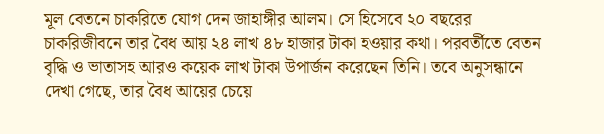মূল বেতনে চাকরিতে যোগ দেন জাহাঙ্গীর আলম। সে হিসেবে ২০ বছরের চাকরিজীবনে তার বৈধ আয় ২৪ লাখ ৪৮ হাজার টাকা হওয়ার কথা। পরবর্তীতে বেতন বৃদ্ধি ও ভাতাসহ আরও কয়েক লাখ টাকা উপার্জন করেছেন তিনি। তবে অনুসন্ধানে দেখা গেছে, তার বৈধ আয়ের চেয়ে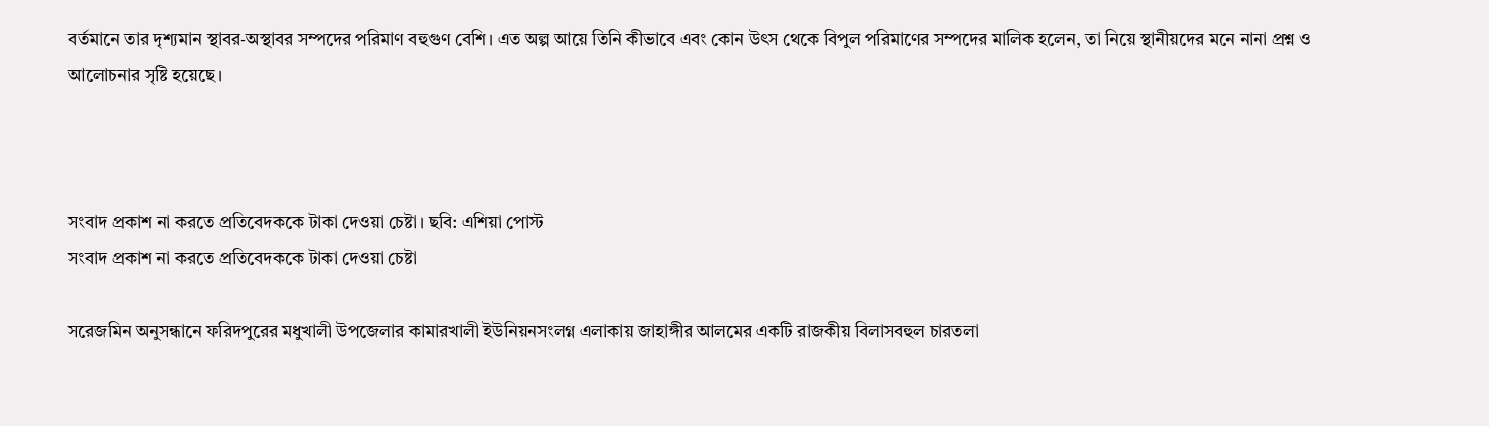বর্তমানে তার দৃশ্যমান স্থাবর-অস্থাবর সম্পদের পরিমাণ বহুগুণ বেশি। এত অল্প আয়ে তিনি কীভাবে এবং কোন উৎস থেকে বিপুল পরিমাণের সম্পদের মালিক হলেন, তা নিয়ে স্থানীয়দের মনে নানা প্রশ্ন ও আলোচনার সৃষ্টি হয়েছে।



সংবাদ প্রকাশ না করতে প্রতিবেদককে টাকা দেওয়া চেষ্টা। ছবি: এশিয়া পোস্ট
সংবাদ প্রকাশ না করতে প্রতিবেদককে টাকা দেওয়া চেষ্টা

সরেজমিন অনুসন্ধানে ফরিদপুরের মধুখালী উপজেলার কামারখালী ইউনিয়নসংলগ্ন এলাকায় জাহাঙ্গীর আলমের একটি রাজকীয় বিলাসবহুল চারতলা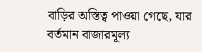বাড়ির অস্তিত্ব পাওয়া গেছে, যার বর্তমান বাজারমূল্য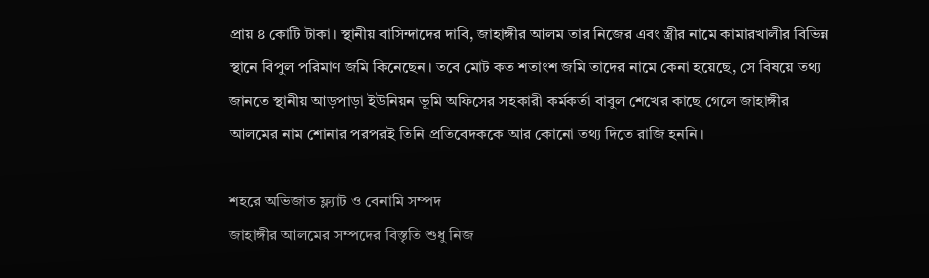প্রায় ৪ কোটি টাকা। স্থানীয় বাসিন্দাদের দাবি, জাহাঙ্গীর আলম তার নিজের এবং স্ত্রীর নামে কামারখালীর বিভিন্ন স্থানে বিপুল পরিমাণ জমি কিনেছেন। তবে মোট কত শতাংশ জমি তাদের নামে কেনা হয়েছে, সে বিষয়ে তথ্য জানতে স্থানীয় আড়পাড়া ইউনিয়ন ভূমি অফিসের সহকারী কর্মকর্তা বাবুল শেখের কাছে গেলে জাহাঙ্গীর আলমের নাম শোনার পরপরই তিনি প্রতিবেদককে আর কোনো তথ্য দিতে রাজি হননি।

শহরে অভিজাত ফ্ল্যাট ও বেনামি সম্পদ
জাহাঙ্গীর আলমের সম্পদের বিস্তৃতি শুধু নিজ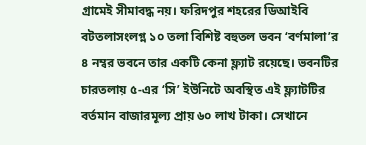গ্রামেই সীমাবদ্ধ নয়। ফরিদপুর শহরের ডিআইবি বটতলাসংলগ্ন ১০ তলা বিশিষ্ট বহুতল ভবন ‘বর্ণমালা’র ৪ নম্বর ভবনে তার একটি কেনা ফ্ল্যাট রয়েছে। ভবনটির চারতলায় ৫-এর ‘সি’ ইউনিটে অবস্থিত এই ফ্ল্যাটটির বর্তমান বাজারমূল্য প্রায় ৬০ লাখ টাকা। সেখানে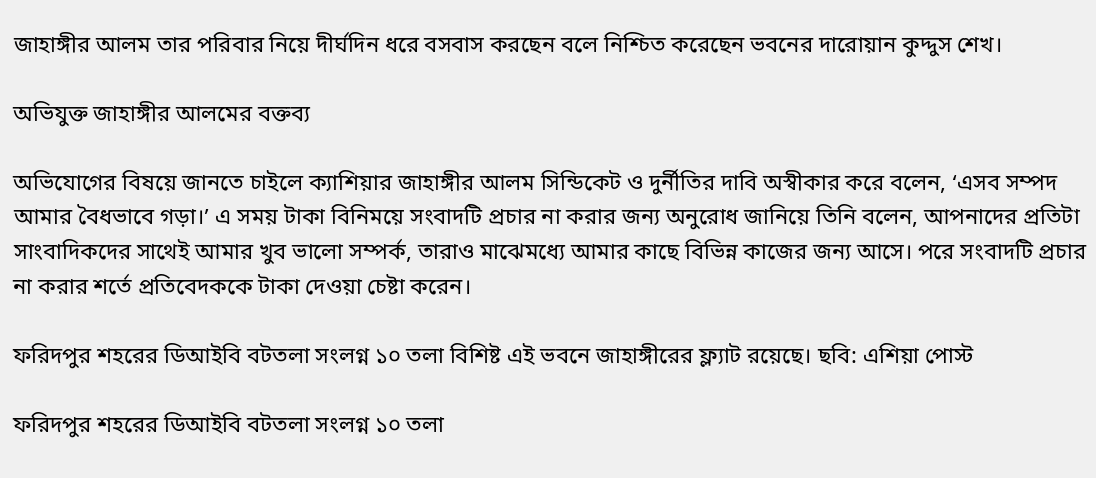জাহাঙ্গীর আলম তার পরিবার নিয়ে দীর্ঘদিন ধরে বসবাস করছেন বলে নিশ্চিত করেছেন ভবনের দারোয়ান কুদ্দুস শেখ।

অভিযুক্ত জাহাঙ্গীর আলমের বক্তব্য

অভিযোগের বিষয়ে জানতে চাইলে ক্যাশিয়ার জাহাঙ্গীর আলম সিন্ডিকেট ও দুর্নীতির দাবি অস্বীকার করে বলেন, ‘এসব সম্পদ আমার বৈধভাবে গড়া।’ এ সময় টাকা বিনিময়ে সংবাদটি প্রচার না করার জন্য অনুরোধ জানিয়ে তিনি বলেন, আপনাদের প্রতিটা সাংবাদিকদের সাথেই আমার খুব ভালো সম্পর্ক, তারাও মাঝেমধ্যে আমার কাছে বিভিন্ন কাজের জন্য আসে। পরে সংবাদটি প্রচার না করার শর্তে প্রতিবেদককে টাকা দেওয়া চেষ্টা করেন।

ফরিদপুর শহরের ডিআইবি বটতলা সংলগ্ন ১০ তলা বিশিষ্ট এই ভবনে জাহাঙ্গীরের ফ্ল্যাট রয়েছে। ছবি: এশিয়া পোস্ট

ফরিদপুর শহরের ডিআইবি বটতলা সংলগ্ন ১০ তলা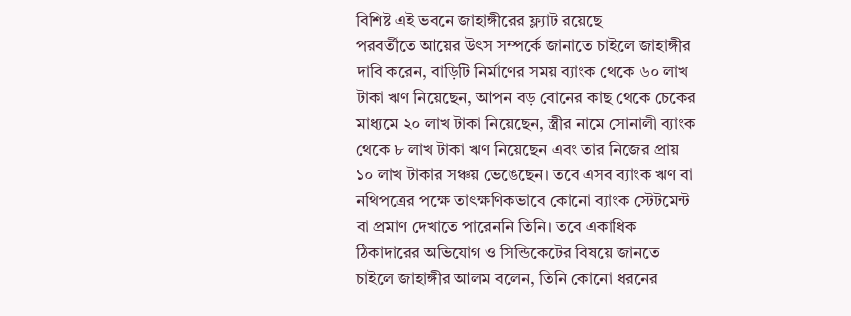বিশিষ্ট এই ভবনে জাহাঙ্গীরের ফ্ল্যাট রয়েছে
পরবর্তীতে আয়ের উৎস সম্পর্কে জানাতে চাইলে জাহাঙ্গীর দাবি করেন, বাড়িটি নির্মাণের সময় ব্যাংক থেকে ৬০ লাখ টাকা ঋণ নিয়েছেন, আপন বড় বোনের কাছ থেকে চেকের মাধ্যমে ২০ লাখ টাকা নিয়েছেন, স্ত্রীর নামে সোনালী ব্যাংক থেকে ৮ লাখ টাকা ঋণ নিয়েছেন এবং তার নিজের প্রায় ১০ লাখ টাকার সঞ্চয় ভেঙেছেন। তবে এসব ব্যাংক ঋণ বা নথিপত্রের পক্ষে তাৎক্ষণিকভাবে কোনো ব্যাংক স্টেটমেন্ট বা প্রমাণ দেখাতে পারেননি তিনি। তবে একাধিক ঠিকাদারের অভিযোগ ও সিন্ডিকেটের বিষয়ে জানতে চাইলে জাহাঙ্গীর আলম বলেন, তিনি কোনো ধরনের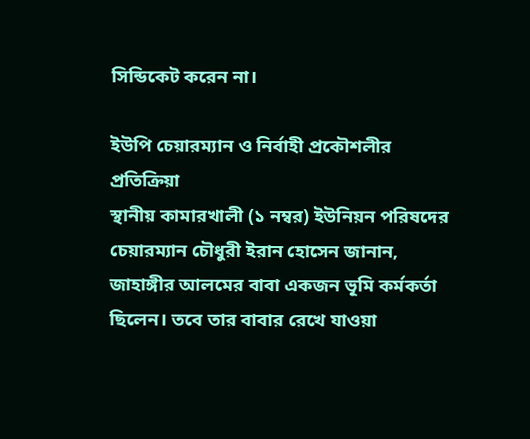সিন্ডিকেট করেন না।

ইউপি চেয়ারম্যান ও নির্বাহী প্রকৌশলীর প্রতিক্রিয়া
স্থানীয় কামারখালী (১ নম্বর) ইউনিয়ন পরিষদের চেয়ারম্যান চৌধুরী ইরান হোসেন জানান, জাহাঙ্গীর আলমের বাবা একজন ভূমি কর্মকর্তা ছিলেন। তবে তার বাবার রেখে যাওয়া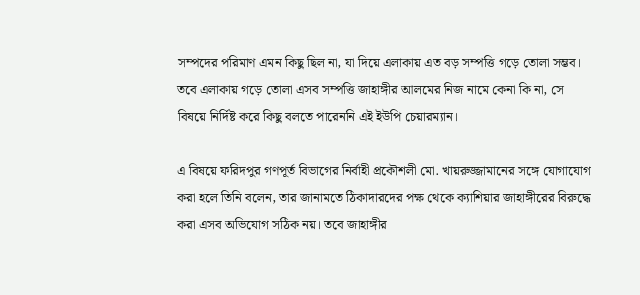সম্পদের পরিমাণ এমন কিছু ছিল না, যা দিয়ে এলাকায় এত বড় সম্পত্তি গড়ে তোলা সম্ভব। তবে এলাকায় গড়ে তোলা এসব সম্পত্তি জাহাঙ্গীর আলমের নিজ নামে কেনা কি না, সে বিষয়ে নির্দিষ্ট করে কিছু বলতে পারেননি এই ইউপি চেয়ারম্যান।

এ বিষয়ে ফরিদপুর গণপূর্ত বিভাগের নির্বাহী প্রকৌশলী মো. খায়রুজ্জামানের সঙ্গে যোগাযোগ করা হলে তিনি বলেন, তার জানামতে ঠিকাদারদের পক্ষ থেকে ক্যাশিয়ার জাহাঙ্গীরের বিরুদ্ধে করা এসব অভিযোগ সঠিক নয়। তবে জাহাঙ্গীর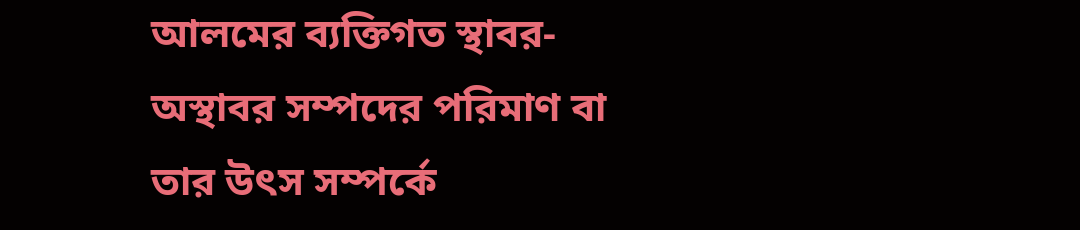আলমের ব্যক্তিগত স্থাবর-অস্থাবর সম্পদের পরিমাণ বা তার উৎস সম্পর্কে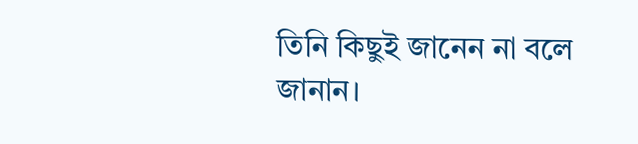তিনি কিছুই জানেন না বলে জানান।